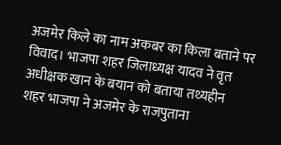अजमेर किले का नाम अकबर का किला बताने पर विवाद। भाजपा शहर जिलाध्यक्ष यादव ने वृत अधीक्षक खान के बयान को बताया तथ्यहीन
शहर भाजपा ने अजमेर के राजपुताना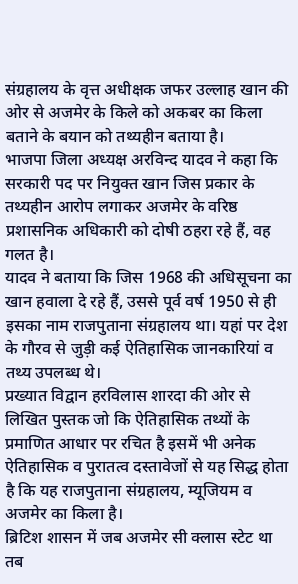संग्रहालय के वृत्त अधीक्षक जफर उल्लाह खान की ओर से अजमेर के किले को अकबर का किला बताने के बयान को तथ्यहीन बताया है।
भाजपा जिला अध्यक्ष अरविन्द यादव ने कहा कि सरकारी पद पर नियुक्त खान जिस प्रकार के तथ्यहीन आरोप लगाकर अजमेर के वरिष्ठ प्रशासनिक अधिकारी को दोषी ठहरा रहे हैं, वह गलत है।
यादव ने बताया कि जिस 1968 की अधिसूचना का खान हवाला दे रहे हैं, उससे पूर्व वर्ष 1950 से ही इसका नाम राजपुताना संग्रहालय था। यहां पर देश के गौरव से जुड़ी कई ऐतिहासिक जानकारियां व तथ्य उपलब्ध थे।
प्रख्यात विद्वान हरविलास शारदा की ओर से लिखित पुस्तक जो कि ऐतिहासिक तथ्यों के प्रमाणित आधार पर रचित है इसमें भी अनेक ऐतिहासिक व पुरातत्व दस्तावेजों से यह सिद्ध होता है कि यह राजपुताना संग्रहालय, म्यूजियम व अजमेर का किला है।
ब्रिटिश शासन में जब अजमेर सी क्लास स्टेट था तब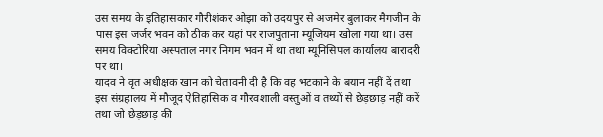उस समय के इतिहासकार गौरीशंकर ओझा को उदयपुर से अजमेर बुलाकर मैगजीन के पास इस जर्जर भवन को ठीक कर यहां पर राजपुताना म्यूजियम खोला गया था। उस समय विक्टोरिया अस्पताल नगर निगम भवन में था तथा म्यूनिसिपल कार्यालय बारादरी पर था।
यादव ने वृत अधीक्षक खान को चेतावनी दी है कि वह भटकाने के बयान नहीं दें तथा इस संग्रहालय में मौजूद ऐतिहासिक व गौरवशाली वस्तुओं व तथ्यों से छेड़छाड़ नहीं करें तथा जो छेड़छाड़ की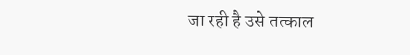जा रही है उसे तत्काल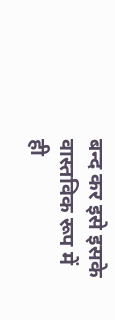बन्द कर इसे इसके वास्तविक रूप में ही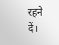रहने दें।